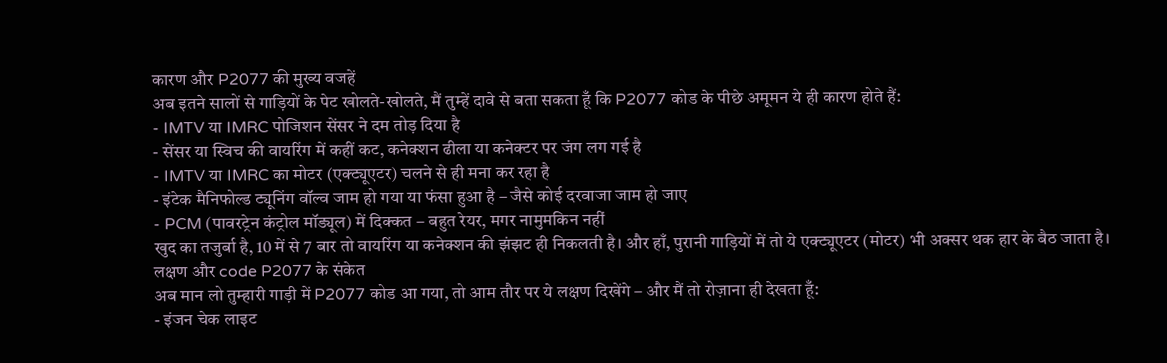कारण और P2077 की मुख्य वजहें
अब इतने सालों से गाड़ियों के पेट खोलते-खोलते, मैं तुम्हें दावे से बता सकता हूँ कि P2077 कोड के पीछे अमूमन ये ही कारण होते हैं:
- IMTV या IMRC पोजिशन सेंसर ने दम तोड़ दिया है
- सेंसर या स्विच की वायरिंग में कहीं कट, कनेक्शन ढीला या कनेक्टर पर जंग लग गई है
- IMTV या IMRC का मोटर (एक्ट्यूएटर) चलने से ही मना कर रहा है
- इंटेक मैनिफोल्ड ट्यूनिंग वॉल्व जाम हो गया या फंसा हुआ है – जैसे कोई दरवाजा जाम हो जाए
- PCM (पावरट्रेन कंट्रोल मॉड्यूल) में दिक्कत – बहुत रेयर, मगर नामुमकिन नहीं
खुद का तजुर्बा है, 10 में से 7 बार तो वायरिंग या कनेक्शन की झंझट ही निकलती है। और हाँ, पुरानी गाड़ियों में तो ये एक्ट्यूएटर (मोटर) भी अक्सर थक हार के बैठ जाता है।
लक्षण और code P2077 के संकेत
अब मान लो तुम्हारी गाड़ी में P2077 कोड आ गया, तो आम तौर पर ये लक्षण दिखेंगे – और मैं तो रोज़ाना ही देखता हूँ:
- इंजन चेक लाइट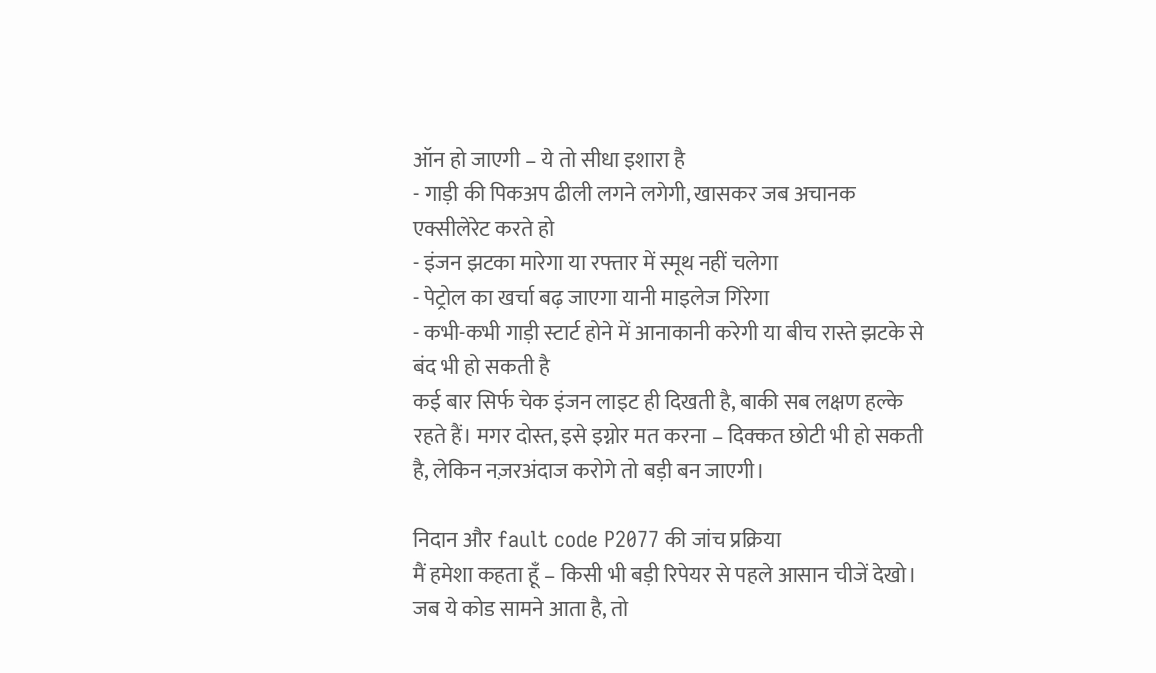ऑन हो जाएगी – ये तो सीधा इशारा है
- गाड़ी की पिकअप ढीली लगने लगेगी, खासकर जब अचानक एक्सीलेरेट करते हो
- इंजन झटका मारेगा या रफ्तार में स्मूथ नहीं चलेगा
- पेट्रोल का खर्चा बढ़ जाएगा यानी माइलेज गिरेगा
- कभी-कभी गाड़ी स्टार्ट होने में आनाकानी करेगी या बीच रास्ते झटके से बंद भी हो सकती है
कई बार सिर्फ चेक इंजन लाइट ही दिखती है, बाकी सब लक्षण हल्के रहते हैं। मगर दोस्त, इसे इग्नोर मत करना – दिक्कत छोटी भी हो सकती है, लेकिन नज़रअंदाज करोगे तो बड़ी बन जाएगी।

निदान और fault code P2077 की जांच प्रक्रिया
मैं हमेशा कहता हूँ – किसी भी बड़ी रिपेयर से पहले आसान चीजें देखो। जब ये कोड सामने आता है, तो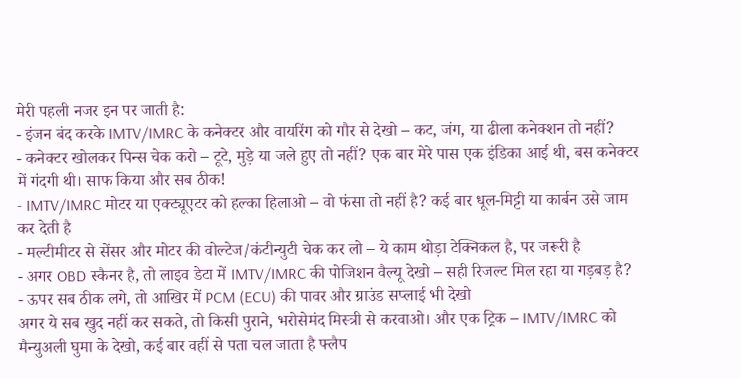मेरी पहली नजर इन पर जाती है:
- इंजन बंद करके IMTV/IMRC के कनेक्टर और वायरिंग को गौर से देखो – कट, जंग, या ढीला कनेक्शन तो नहीं?
- कनेक्टर खोलकर पिन्स चेक करो – टूटे, मुड़े या जले हुए तो नहीं? एक बार मेरे पास एक इंडिका आई थी, बस कनेक्टर में गंदगी थी। साफ किया और सब ठीक!
- IMTV/IMRC मोटर या एक्ट्यूएटर को हल्का हिलाओ – वो फंसा तो नहीं है? कई बार धूल-मिट्टी या कार्बन उसे जाम कर देती है
- मल्टीमीटर से सेंसर और मोटर की वोल्टेज/कंटीन्युटी चेक कर लो – ये काम थोड़ा टेक्निकल है, पर जरूरी है
- अगर OBD स्कैनर है, तो लाइव डेटा में IMTV/IMRC की पोजिशन वैल्यू देखो – सही रिजल्ट मिल रहा या गड़बड़ है?
- ऊपर सब ठीक लगे, तो आखिर में PCM (ECU) की पावर और ग्राउंड सप्लाई भी देखो
अगर ये सब खुद नहीं कर सकते, तो किसी पुराने, भरोसेमंद मिस्त्री से करवाओ। और एक ट्रिक – IMTV/IMRC को मैन्युअली घुमा के देखो, कई बार वहीं से पता चल जाता है फ्लैप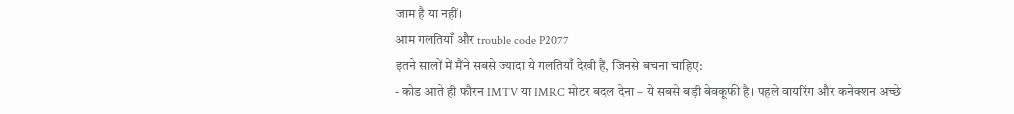जाम है या नहीं।
आम गलतियाँ और trouble code P2077
इतने सालों में मैंने सबसे ज्यादा ये गलतियाँ देखी हैं, जिनसे बचना चाहिए:
- कोड आते ही फौरन IMTV या IMRC मोटर बदल देना – ये सबसे बड़ी बेवकूफी है। पहले वायरिंग और कनेक्शन अच्छे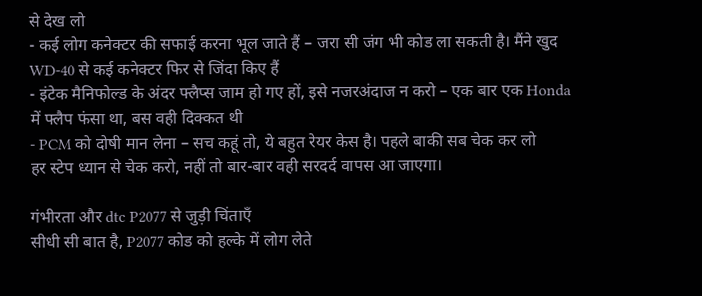से देख लो
- कई लोग कनेक्टर की सफाई करना भूल जाते हैं – जरा सी जंग भी कोड ला सकती है। मैंने खुद WD-40 से कई कनेक्टर फिर से जिंदा किए हैं
- इंटेक मैनिफोल्ड के अंदर फ्लैप्स जाम हो गए हों, इसे नजरअंदाज न करो – एक बार एक Honda में फ्लैप फंसा था, बस वही दिक्कत थी
- PCM को दोषी मान लेना – सच कहूं तो, ये बहुत रेयर केस है। पहले बाकी सब चेक कर लो
हर स्टेप ध्यान से चेक करो, नहीं तो बार-बार वही सरदर्द वापस आ जाएगा।

गंभीरता और dtc P2077 से जुड़ी चिंताएँ
सीधी सी बात है, P2077 कोड को हल्के में लोग लेते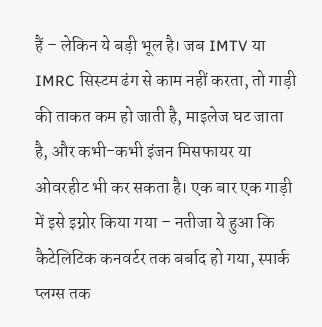हैं – लेकिन ये बड़ी भूल है। जब IMTV या IMRC सिस्टम ढंग से काम नहीं करता, तो गाड़ी की ताकत कम हो जाती है, माइलेज घट जाता है, और कभी-कभी इंजन मिसफायर या ओवरहीट भी कर सकता है। एक बार एक गाड़ी में इसे इग्नोर किया गया – नतीजा ये हुआ कि कैटेलिटिक कनवर्टर तक बर्बाद हो गया, स्पार्क प्लग्स तक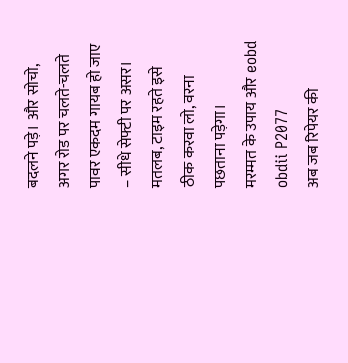बदलने पड़े। और सोचो, अगर रोड पर चलते-चलते पावर एकदम गायब हो जाए – सीधे सेफ्टी पर असर। मतलब, टाइम रहते इसे ठीक करवा लो, वरना पछताना पड़ेगा।
मरम्मत के उपाय और eobd obdii P2077
अब जब रिपेयर की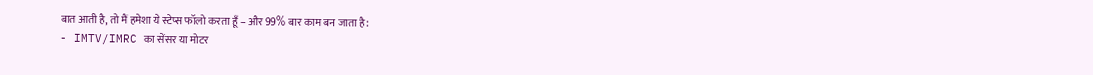बात आती है, तो मैं हमेशा ये स्टेप्स फॉलो करता हूँ – और 99% बार काम बन जाता है:
- IMTV/IMRC का सेंसर या मोटर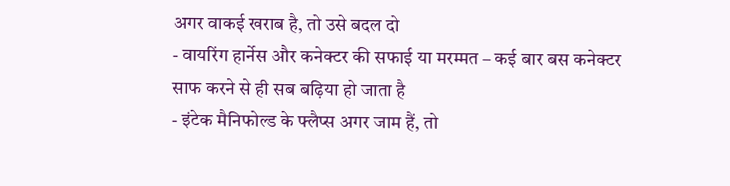अगर वाकई खराब है, तो उसे बदल दो
- वायरिंग हार्नेस और कनेक्टर की सफाई या मरम्मत – कई बार बस कनेक्टर साफ करने से ही सब बढ़िया हो जाता है
- इंटेक मैनिफोल्ड के फ्लैप्स अगर जाम हैं, तो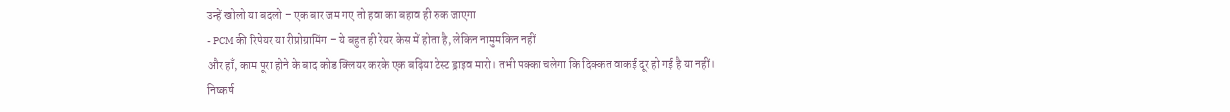उन्हें खोलो या बदलो – एक बार जम गए तो हवा का बहाव ही रुक जाएगा
- PCM की रिपेयर या रीप्रोग्रामिंग – ये बहुत ही रेयर केस में होता है, लेकिन नामुमकिन नहीं
और हाँ, काम पूरा होने के बाद कोड क्लियर करके एक बढ़िया टेस्ट ड्राइव मारो। तभी पक्का चलेगा कि दिक्कत वाकई दूर हो गई है या नहीं।
निष्कर्ष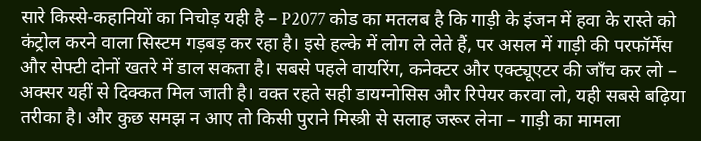सारे किस्से-कहानियों का निचोड़ यही है – P2077 कोड का मतलब है कि गाड़ी के इंजन में हवा के रास्ते को कंट्रोल करने वाला सिस्टम गड़बड़ कर रहा है। इसे हल्के में लोग ले लेते हैं, पर असल में गाड़ी की परफॉर्मेंस और सेफ्टी दोनों खतरे में डाल सकता है। सबसे पहले वायरिंग, कनेक्टर और एक्ट्यूएटर की जाँच कर लो – अक्सर यहीं से दिक्कत मिल जाती है। वक्त रहते सही डायग्नोसिस और रिपेयर करवा लो, यही सबसे बढ़िया तरीका है। और कुछ समझ न आए तो किसी पुराने मिस्त्री से सलाह जरूर लेना – गाड़ी का मामला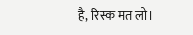है, रिस्क मत लो।